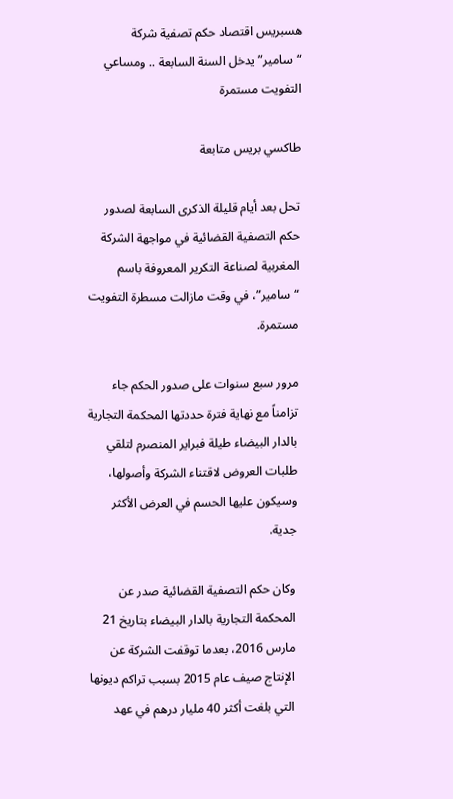هسبريس اقتصاد حكم تصفية شركة “سامير” يدخل السنة السابعة .. ومساعي التفويت مستمرة

طاكسي بريس متابعة

تحل بعد أيام قليلة الذكرى السابعة لصدور حكم التصفية القضائية في مواجهة الشركة المغربية لصناعة التكرير المعروفة باسم “سامير”، في وقت مازالت مسطرة التفويت مستمرة.

مرور سبع سنوات على صدور الحكم جاء تزامناً مع نهاية فترة حددتها المحكمة التجارية بالدار البيضاء طيلة فبراير المنصرم لتلقي طلبات العروض لاقتناء الشركة وأصولها، وسيكون عليها الحسم في العرض الأكثر جدية.

وكان حكم التصفية القضائية صدر عن المحكمة التجارية بالدار البيضاء بتاريخ 21 مارس 2016، بعدما توقفت الشركة عن الإنتاج صيف عام 2015 بسبب تراكم ديونها التي بلغت أكثر 40 مليار درهم في عهد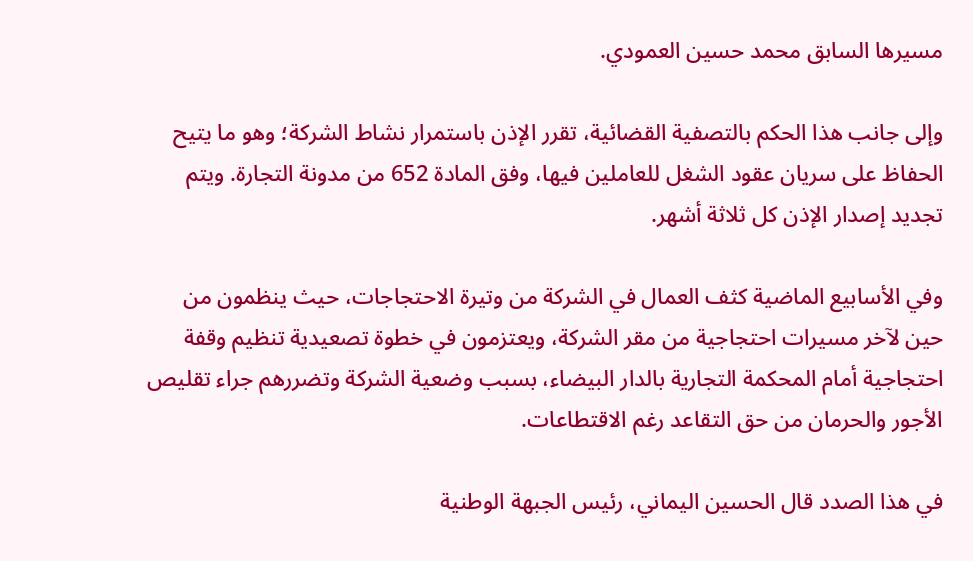مسيرها السابق محمد حسين العمودي.

وإلى جانب هذا الحكم بالتصفية القضائية، تقرر الإذن باستمرار نشاط الشركة؛ وهو ما يتيح الحفاظ على سريان عقود الشغل للعاملين فيها، وفق المادة 652 من مدونة التجارة. ويتم تجديد إصدار الإذن كل ثلاثة أشهر.

وفي الأسابيع الماضية كثف العمال في الشركة من وتيرة الاحتجاجات، حيث ينظمون من حين لآخر مسيرات احتجاجية من مقر الشركة، ويعتزمون في خطوة تصعيدية تنظيم وقفة احتجاجية أمام المحكمة التجارية بالدار البيضاء، بسبب وضعية الشركة وتضررهم جراء تقليص الأجور والحرمان من حق التقاعد رغم الاقتطاعات.

في هذا الصدد قال الحسين اليماني، رئيس الجبهة الوطنية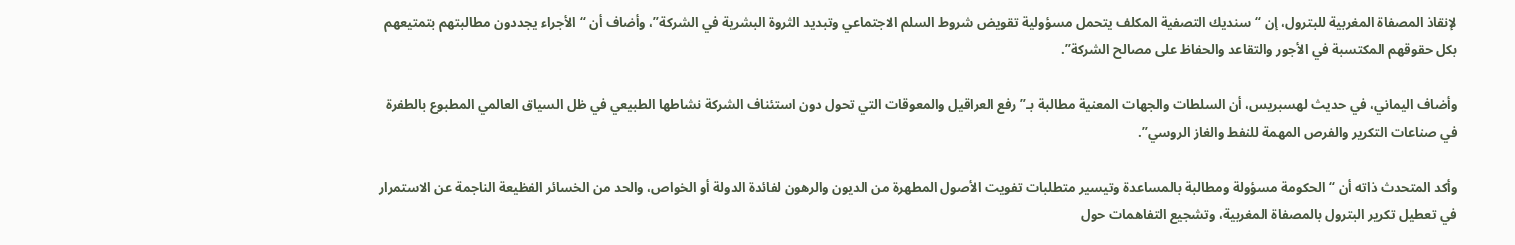لإنقاذ المصفاة المغربية للبترول، إن “سنديك التصفية المكلف يتحمل مسؤولية تقويض شروط السلم الاجتماعي وتبديد الثروة البشرية في الشركة”، وأضاف أن “الأجراء يجددون مطالبتهم بتمتيعهم بكل حقوقهم المكتسبة في الأجور والتقاعد والحفاظ على مصالح الشركة”.

وأضاف اليماني، في حديث لهسبريس، أن السلطات والجهات المعنية مطالبة بـ”رفع العراقيل والمعوقات التي تحول دون استئناف الشركة نشاطها الطبيعي في ظل السياق العالمي المطبوع بالطفرة في صناعات التكرير والفرص المهمة للنفط والغاز الروسي”.

وأكد المتحدث ذاته أن “الحكومة مسؤولة ومطالبة بالمساعدة وتيسير متطلبات تفويت الأصول المطهرة من الديون والرهون لفائدة الدولة أو الخواص، والحد من الخسائر الفظيعة الناجمة عن الاستمرار في تعطيل تكرير البترول بالمصفاة المغربية، وتشجيع التفاهمات حول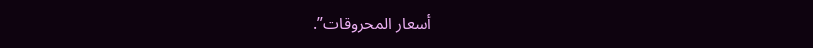أسعار المحروقات”.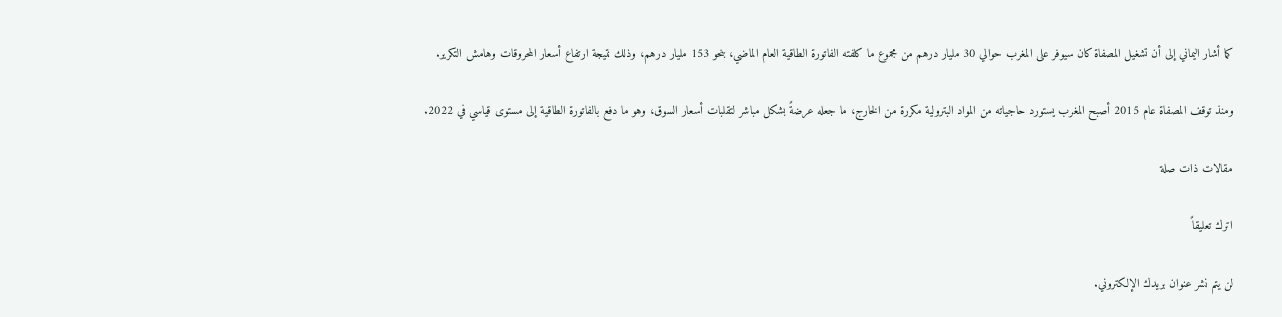كما أشار اليماني إلى أن تشغيل المصفاة كان سيوفر على المغرب حوالي 30 مليار درهم من مجموع ما كلفته الفاتورة الطاقية العام الماضي، بنحو 153 مليار درهم، وذلك نتيجة ارتفاع أسعار المحروقات وهامش التكرير.

ومنذ توقف المصفاة عام 2015 أصبح المغرب يستورد حاجياته من المواد البترولية مكررة من الخارج، ما جعله عرضةً بشكل مباشر لتقلبات أسعار السوق، وهو ما دفع بالفاتورة الطاقية إلى مستوى قياسي في 2022.

مقالات ذات صلة

اترك تعليقاً

لن يتم نشر عنوان بريدك الإلكتروني.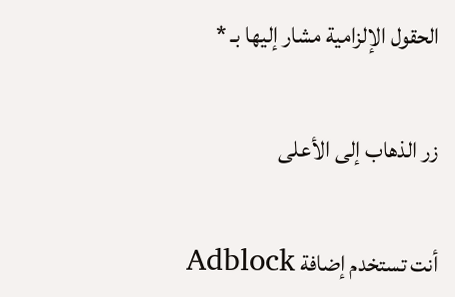الحقول الإلزامية مشار إليها بـ *

زر الذهاب إلى الأعلى

أنت تستخدم إضافة Adblock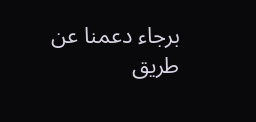برجاء دعمنا عن طريق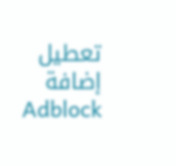تعطيل إضافة Adblock